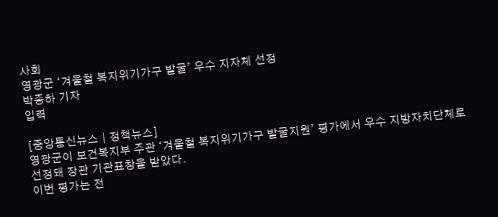사회
영광군 ‘겨울철 복지위기가구 발굴’ 우수 지자체 선정
박종하 기자
입력

[중앙통신뉴스│정책뉴스]
영광군이 보건복지부 주관 ‘겨울철 복지위기가구 발굴지원’ 평가에서 우수 지방자치단체로 선정돼 장관 기관표창을 받았다.
이번 평가는 전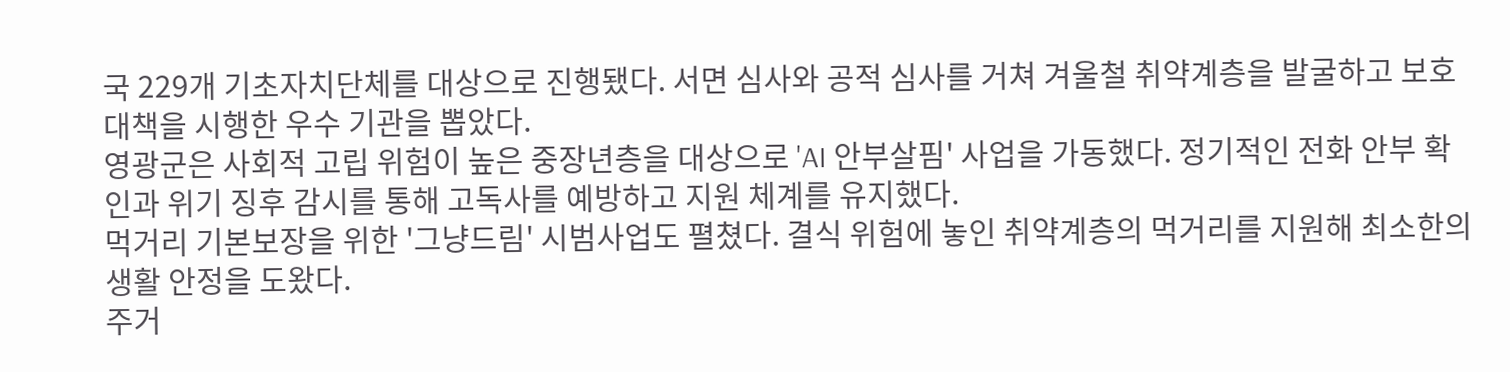국 229개 기초자치단체를 대상으로 진행됐다. 서면 심사와 공적 심사를 거쳐 겨울철 취약계층을 발굴하고 보호 대책을 시행한 우수 기관을 뽑았다.
영광군은 사회적 고립 위험이 높은 중장년층을 대상으로 'AI 안부살핌' 사업을 가동했다. 정기적인 전화 안부 확인과 위기 징후 감시를 통해 고독사를 예방하고 지원 체계를 유지했다.
먹거리 기본보장을 위한 '그냥드림' 시범사업도 펼쳤다. 결식 위험에 놓인 취약계층의 먹거리를 지원해 최소한의 생활 안정을 도왔다.
주거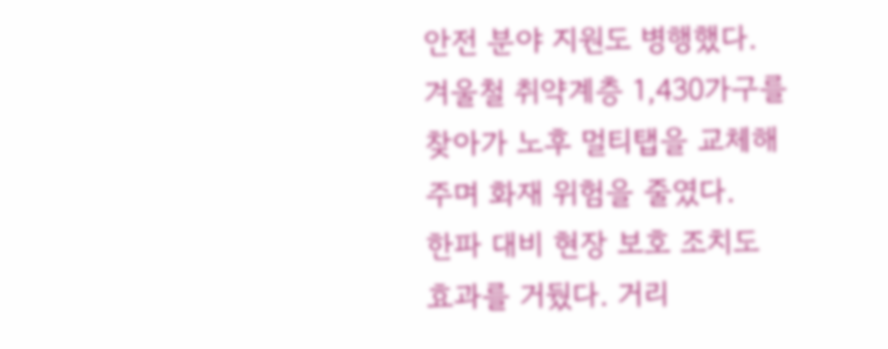안전 분야 지원도 병행했다. 겨울철 취약계층 1,430가구를 찾아가 노후 멀티탭을 교체해 주며 화재 위험을 줄였다.
한파 대비 현장 보호 조치도 효과를 거뒀다. 거리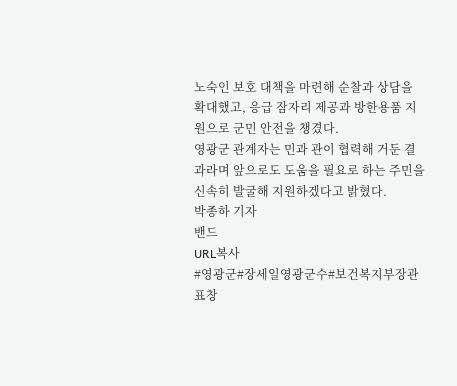노숙인 보호 대책을 마련해 순찰과 상담을 확대했고, 응급 잠자리 제공과 방한용품 지원으로 군민 안전을 챙겼다.
영광군 관계자는 민과 관이 협력해 거둔 결과라며 앞으로도 도움을 필요로 하는 주민을 신속히 발굴해 지원하겠다고 밝혔다.
박종하 기자
밴드
URL복사
#영광군#장세일영광군수#보건복지부장관표창